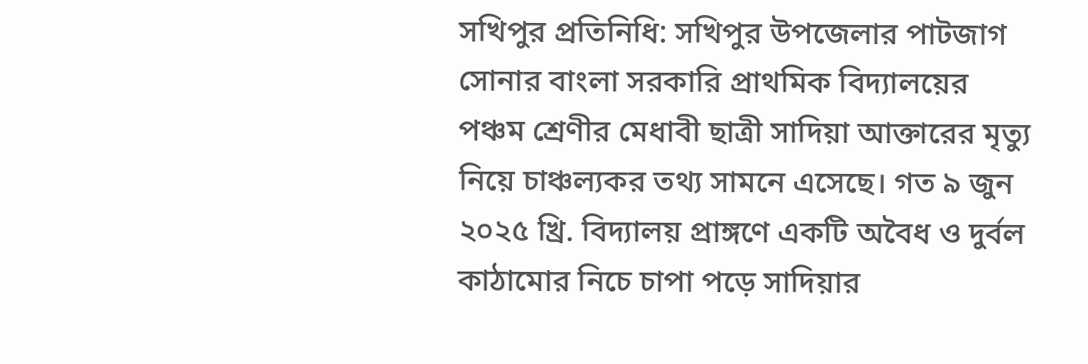সখিপুর প্রতিনিধি: সখিপুর উপজেলার পাটজাগ সোনার বাংলা সরকারি প্রাথমিক বিদ্যালয়ের পঞ্চম শ্রেণীর মেধাবী ছাত্রী সাদিয়া আক্তারের মৃত্যু নিয়ে চাঞ্চল্যকর তথ্য সামনে এসেছে। গত ৯ জুন ২০২৫ খ্রি. বিদ্যালয় প্রাঙ্গণে একটি অবৈধ ও দুর্বল কাঠামোর নিচে চাপা পড়ে সাদিয়ার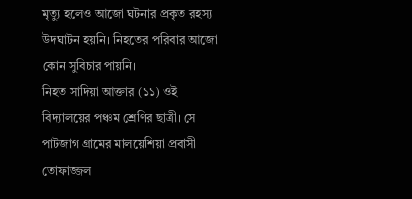মৃত্যু হলেও আজো ঘটনার প্রকৃত রহস্য উদঘাটন হয়নি। নিহতের পরিবার আজো কোন সুবিচার পায়নি।
নিহত সাদিয়া আক্তার (১১) ওই বিদ্যালয়ের পঞ্চম শ্রেণির ছাত্রী। সে পাটজাগ গ্রামের মালয়েশিয়া প্রবাসী তোফাজ্জল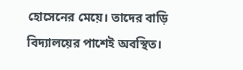হোসেনের মেয়ে। তাদের বাড়ি বিদ্যালয়ের পাশেই অবস্থিত।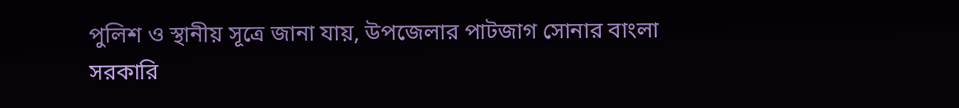পুলিশ ও স্থানীয় সূত্রে জানা যায়, উপজেলার পাটজাগ সোনার বাংলা সরকারি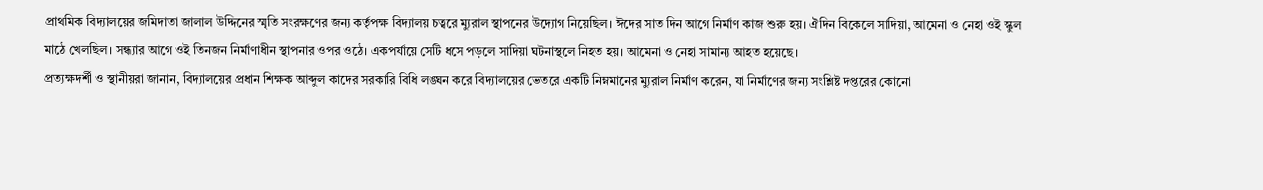প্রাথমিক বিদ্যালয়ের জমিদাতা জালাল উদ্দিনের স্মৃতি সংরক্ষণের জন্য কর্তৃপক্ষ বিদ্যালয় চত্বরে ম্যুরাল স্থাপনের উদ্যোগ নিয়েছিল। ঈদের সাত দিন আগে নির্মাণ কাজ শুরু হয়। ঐদিন বিকেলে সাদিয়া, আমেনা ও নেহা ওই স্কুল মাঠে খেলছিল। সন্ধ্যার আগে ওই তিনজন নির্মাণাধীন স্থাপনার ওপর ওঠে। একপর্যায়ে সেটি ধসে পড়লে সাদিয়া ঘটনাস্থলে নিহত হয়। আমেনা ও নেহা সামান্য আহত হয়েছে।
প্রত্যক্ষদর্শী ও স্থানীয়রা জানান, বিদ্যালয়ের প্রধান শিক্ষক আব্দুল কাদের সরকারি বিধি লঙ্ঘন করে বিদ্যালয়ের ভেতরে একটি নিম্নমানের ম্যুরাল নির্মাণ করেন, যা নির্মাণের জন্য সংশ্লিষ্ট দপ্তরের কোনো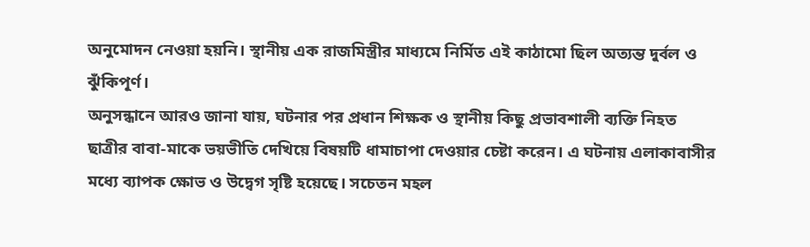অনুমোদন নেওয়া হয়নি। স্থানীয় এক রাজমিস্ত্রীর মাধ্যমে নির্মিত এই কাঠামো ছিল অত্যন্ত দুর্বল ও ঝুঁকিপূর্ণ।
অনুসন্ধানে আরও জানা যায়, ঘটনার পর প্রধান শিক্ষক ও স্থানীয় কিছু প্রভাবশালী ব্যক্তি নিহত ছাত্রীর বাবা-মাকে ভয়ভীতি দেখিয়ে বিষয়টি ধামাচাপা দেওয়ার চেষ্টা করেন। এ ঘটনায় এলাকাবাসীর মধ্যে ব্যাপক ক্ষোভ ও উদ্বেগ সৃষ্টি হয়েছে। সচেতন মহল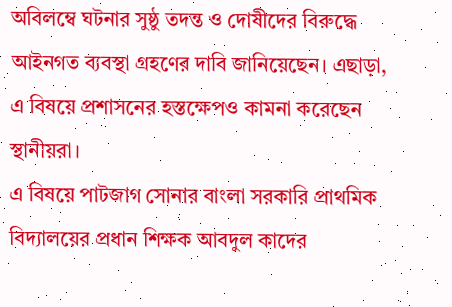অবিলম্বে ঘটনার সুষ্ঠু তদন্ত ও দোষীদের বিরুদ্ধে আইনগত ব্যবস্থা গ্রহণের দাবি জানিয়েছেন। এছাড়া, এ বিষয়ে প্রশাসনের হস্তক্ষেপও কামনা করেছেন স্থানীয়রা।
এ বিষয়ে পাটজাগ সোনার বাংলা সরকারি প্রাথমিক বিদ্যালয়ের প্রধান শিক্ষক আবদুল কাদের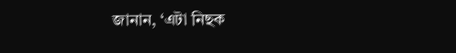জানান, ‘এটা নিছক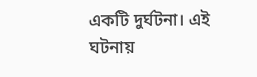একটি দুর্ঘটনা। এই ঘটনায়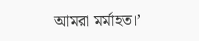আমরা মর্মাহত।’